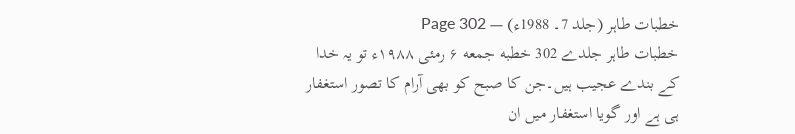خطبات طاہر (جلد 7۔ 1988ء) — Page 302
خطبات طاہر جلدے 302 خطبه جمعه ۶ رمئی ۱۹۸۸ء تو یہ خدا کے بندے عجیب ہیں۔جن کا صبح کو بھی آرام کا تصور استغفار ہی ہے اور گویا استغفار میں ان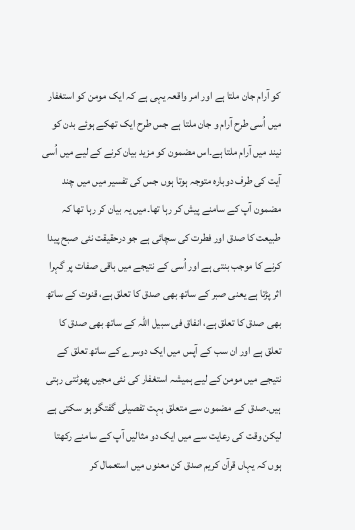کو آرام جان ملتا ہے اور امر واقعہ یہی ہے کہ ایک مومن کو استغفار میں اُسی طرح آرام و جان ملتا ہے جس طرح ایک تھکے ہوئے بدن کو نیند میں آرام ملتا ہے۔اس مضمون کو مزید بیان کرنے کے لیے میں اُسی آیت کی طرف دوبارہ متوجہ ہوتا ہوں جس کی تفسیر میں میں چند مضمون آپ کے سامنے پیش کر رہا تھا۔میں یہ بیان کر رہا تھا کہ طبیعت کا صدق اور فطرت کی سچائی ہے جو درحقیقت نئی صبح پیدا کرنے کا موجب بنتی ہے اور اُسی کے نتیجے میں باقی صفات پر گہرا اثر پڑتا ہے یعنی صبر کے ساتھ بھی صدق کا تعلق ہے، قنوت کے ساتھ بھی صدق کا تعلق ہے، انفاق فی سبیل اللہ کے ساتھ بھی صدق کا تعلق ہے اور ان سب کے آپس میں ایک دوسرے کے ساتھ تعلق کے نتیجے میں مومن کے لیے ہمیشہ استغفار کی نئی مجیں پھوٹتی رہتی ہیں۔صدق کے مضمون سے متعلق بہت تفصیلی گفتگو ہو سکتی ہے لیکن وقت کی رعایت سے میں ایک دو مثالیں آپ کے سامنے رکھتا ہوں کہ یہاں قرآن کریم صدق کن معنوں میں استعمال کر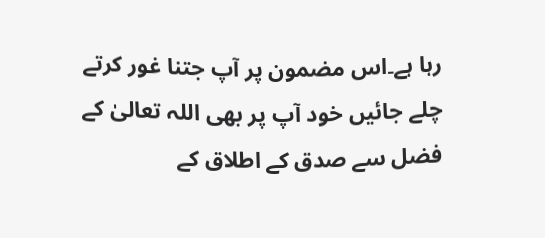رہا ہے۔اس مضمون پر آپ جتنا غور کرتے چلے جائیں خود آپ پر بھی اللہ تعالیٰ کے فضل سے صدق کے اطلاق کے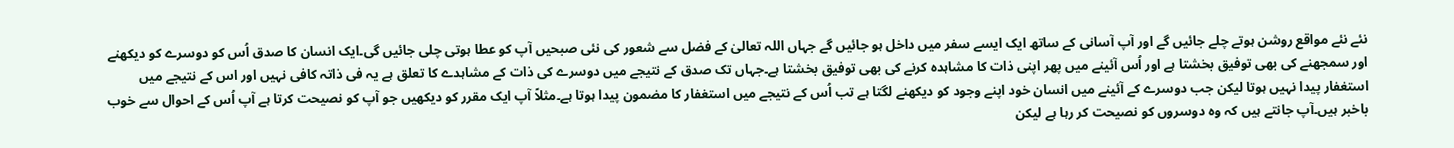نئے نئے مواقع روشن ہوتے چلے جائیں گے اور آپ آسانی کے ساتھ ایک ایسے سفر میں داخل ہو جائیں گے جہاں اللہ تعالیٰ کے فضل سے شعور کی نئی صبحیں آپ کو عطا ہوتی چلی جائیں گی۔ایک انسان کا صدق اُس کو دوسرے کو دیکھنے اور سمجھنے کی بھی توفیق بخشتا ہے اور اُس آئینے میں پھر اپنی ذات کا مشاہدہ کرنے کی بھی توفیق بخشتا ہے۔جہاں تک صدق کے نتیجے میں دوسرے کی ذات کے مشاہدے کا تعلق ہے یہ فی ذاتہ کافی نہیں اور اس کے نتیجے میں استغفار پیدا نہیں ہوتا لیکن جب دوسرے کے آئینے میں انسان خود اپنے وجود کو دیکھنے لگتا ہے تب اُس کے نتیجے میں استغفار کا مضمون پیدا ہوتا ہے۔مثلاً آپ ایک مقرر کو دیکھیں جو آپ کو نصیحت کرتا ہے آپ اُس کے احوال سے خوب باخبر ہیں۔آپ جانتے ہیں کہ وہ دوسروں کو نصیحت کر رہا ہے لیکن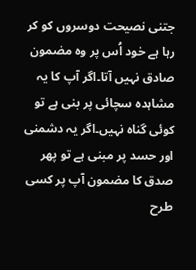جتنی نصیحت دوسروں کو کر رہا ہے خود اُس پر وہ مضمون صادق نہیں آتا۔اگر آپ کا یہ مشاہدہ سچائی پر بنی ہے تو کوئی گناہ نہیں۔اگر یہ دشمنی اور حسد پر مبنی ہے تو پھر صدق کا مضمون آپ پر کسی طرح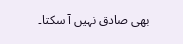بھی صادق نہیں آ سکتا۔